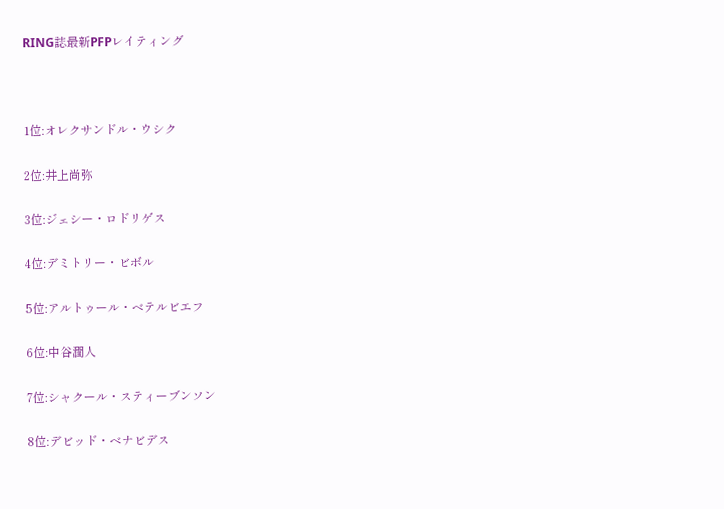RING誌最新PFPレイティング



1位:オレクサンドル・ウシク

2位:井上尚弥

3位:ジェシー・ロドリゲス

4位:デミトリー・ビボル

5位:アルトゥール・ベテルビエフ

6位:中谷潤人

7位:シャクール・スティーブンソン

8位:デビッド・ベナビデス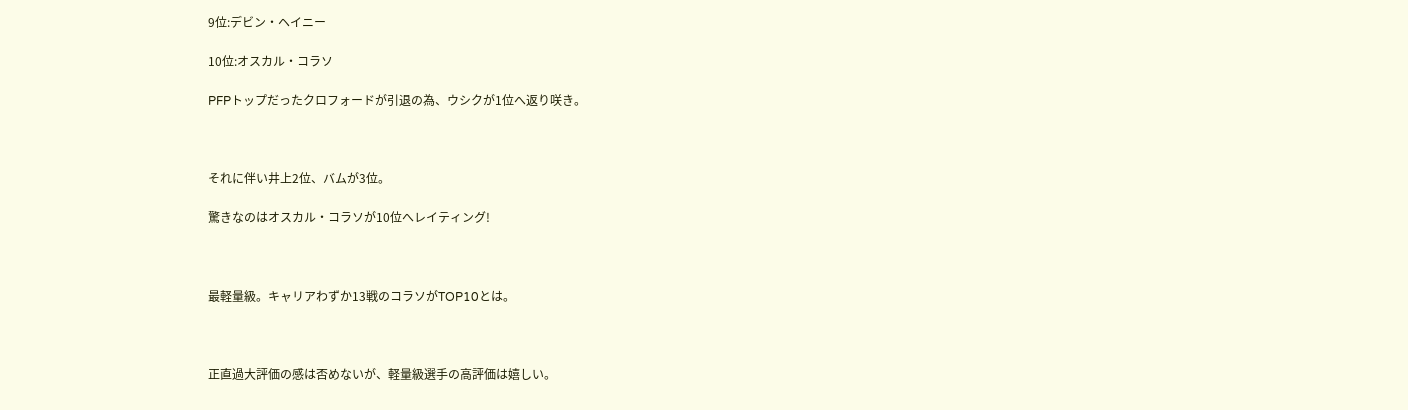9位:デビン・ヘイニー

10位:オスカル・コラソ

PFPトップだったクロフォードが引退の為、ウシクが1位へ返り咲き。



それに伴い井上2位、バムが3位。

驚きなのはオスカル・コラソが10位へレイティング!



最軽量級。キャリアわずか13戦のコラソがTOP10とは。



正直過大評価の感は否めないが、軽量級選手の高評価は嬉しい。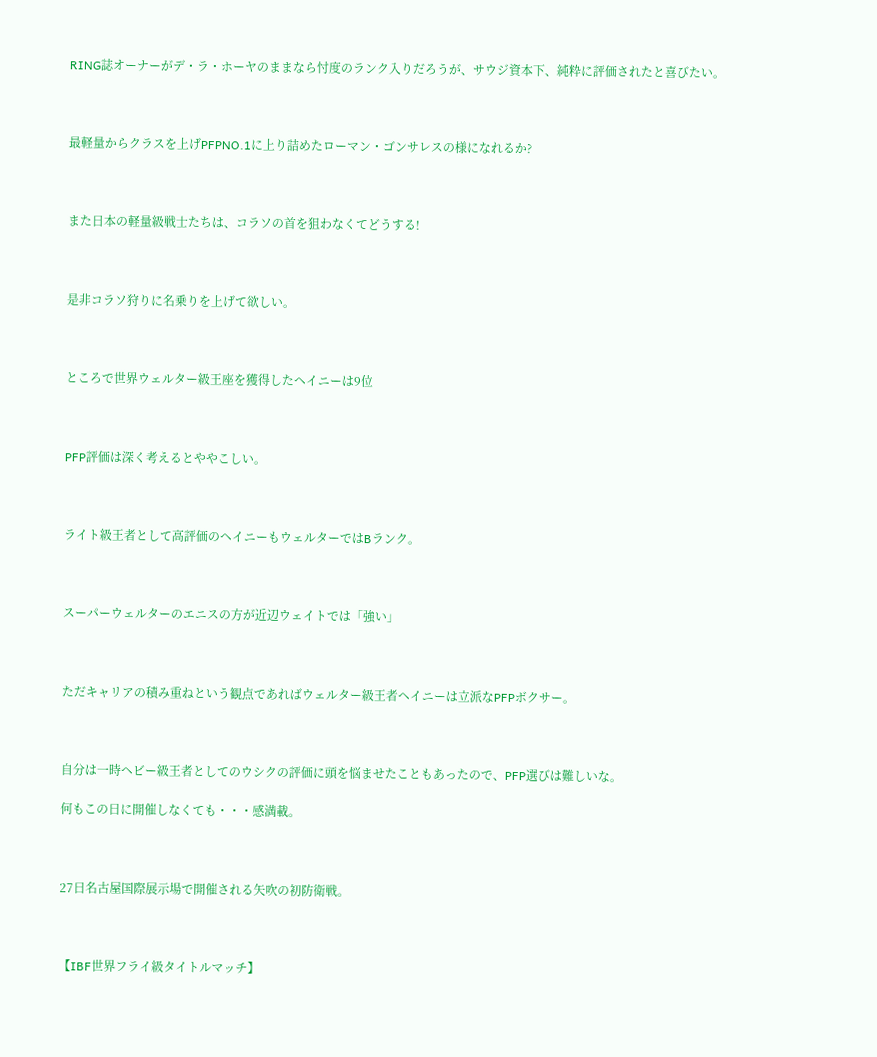RING誌オーナーがデ・ラ・ホーヤのままなら忖度のランク入りだろうが、サウジ資本下、純粋に評価されたと喜びたい。



最軽量からクラスを上げPFPNO.1に上り詰めたローマン・ゴンサレスの様になれるか?



また日本の軽量級戦士たちは、コラソの首を狙わなくてどうする!



是非コラソ狩りに名乗りを上げて欲しい。



ところで世界ウェルター級王座を獲得したヘイニーは9位



PFP評価は深く考えるとややこしい。



ライト級王者として高評価のヘイニーもウェルターではBランク。



スーパーウェルターのエニスの方が近辺ウェイトでは「強い」



ただキャリアの積み重ねという観点であればウェルター級王者ヘイニーは立派なPFPボクサー。



自分は一時ヘビー級王者としてのウシクの評価に頭を悩ませたこともあったので、PFP選びは難しいな。

何もこの日に開催しなくても・・・感満載。



27日名古屋国際展示場で開催される矢吹の初防衛戦。



【IBF世界フライ級タイトルマッチ】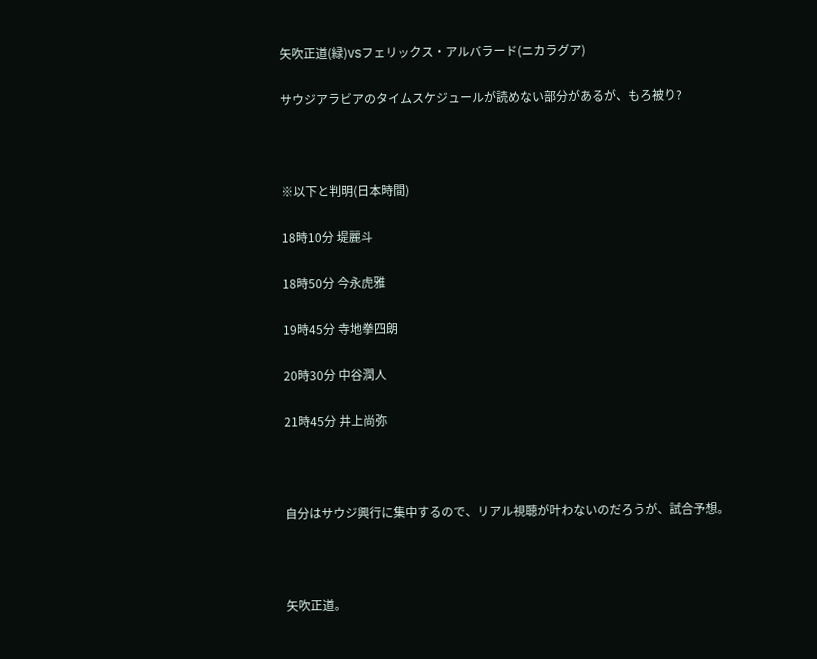矢吹正道(緑)VSフェリックス・アルバラード(ニカラグア)

サウジアラビアのタイムスケジュールが読めない部分があるが、もろ被り?



※以下と判明(日本時間)

18時10分 堤麗斗

18時50分 今永虎雅

19時45分 寺地拳四朗

20時30分 中谷潤人

21時45分 井上尚弥



自分はサウジ興行に集中するので、リアル視聴が叶わないのだろうが、試合予想。



矢吹正道。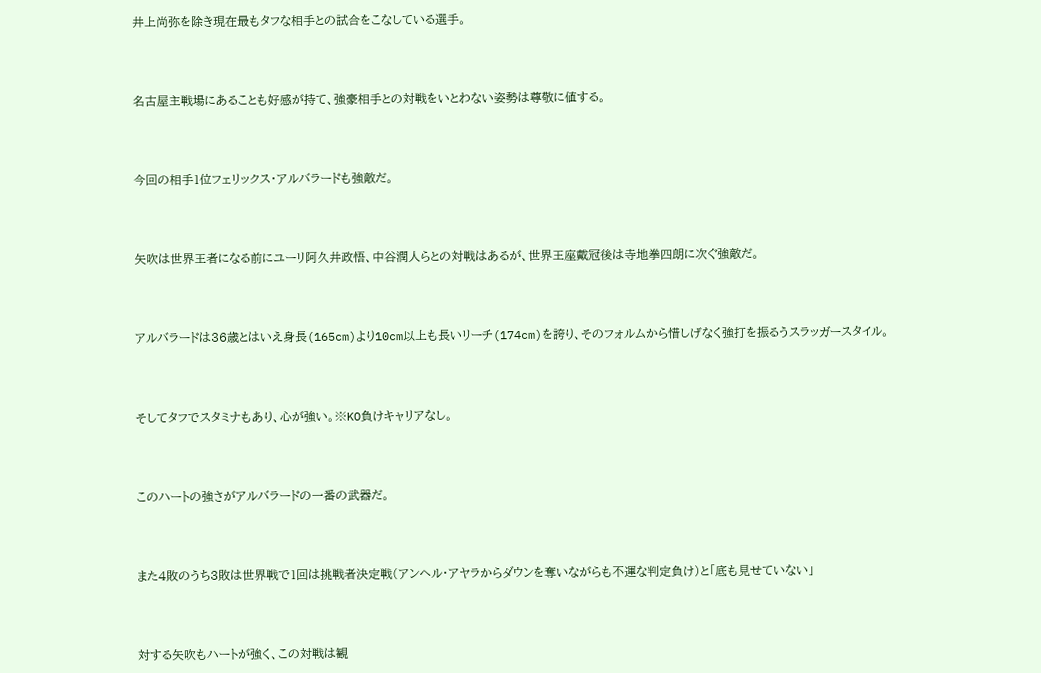井上尚弥を除き現在最もタフな相手との試合をこなしている選手。



名古屋主戦場にあることも好感が持て、強豪相手との対戦をいとわない姿勢は尊敬に値する。



今回の相手1位フェリックス・アルバラードも強敵だ。



矢吹は世界王者になる前にユーリ阿久井政悟、中谷潤人らとの対戦はあるが、世界王座戴冠後は寺地拳四朗に次ぐ強敵だ。



アルバラードは36歳とはいえ身長(165cm)より10cm以上も長いリーチ(174cm)を誇り、そのフォルムから惜しげなく強打を振るうスラッガースタイル。



そしてタフでスタミナもあり、心が強い。※KO負けキャリアなし。



このハートの強さがアルバラードの一番の武器だ。



また4敗のうち3敗は世界戦で1回は挑戦者決定戦(アンヘル・アヤラからダウンを奪いながらも不運な判定負け)と「底も見せていない」



対する矢吹もハートが強く、この対戦は観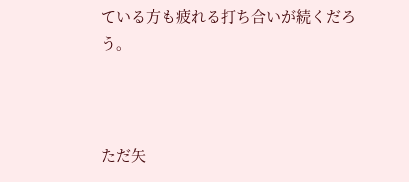ている方も疲れる打ち合いが続くだろう。



ただ矢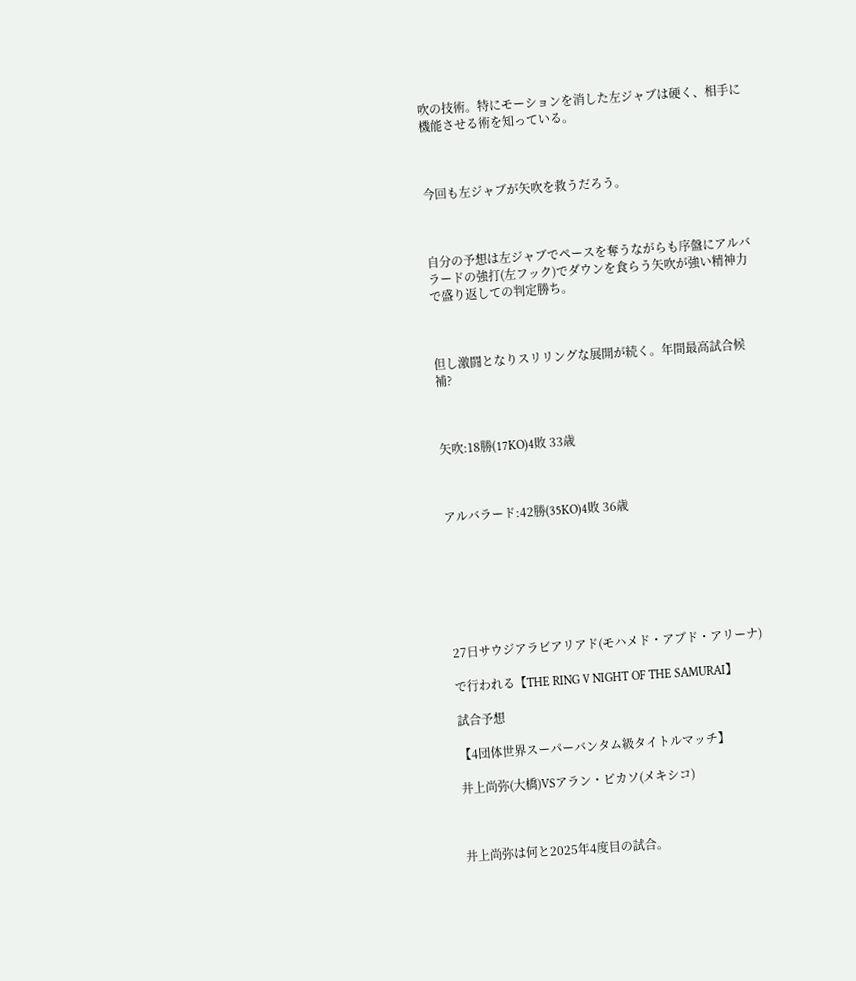吹の技術。特にモーションを消した左ジャブは硬く、相手に機能させる術を知っている。



今回も左ジャブが矢吹を救うだろう。



自分の予想は左ジャブでペースを奪うながらも序盤にアルバラードの強打(左フック)でダウンを食らう矢吹が強い精神力で盛り返しての判定勝ち。



但し激闘となりスリリングな展開が続く。年間最高試合候補?



矢吹:18勝(17KO)4敗 33歳



アルバラード:42勝(35KO)4敗 36歳







27日サウジアラビアリアド(モハメド・アブド・アリーナ)

で行われる【THE RING Ⅴ NIGHT OF THE SAMURAI】

試合予想

【4団体世界スーパーバンタム級タイトルマッチ】

井上尚弥(大橋)VSアラン・ピカソ(メキシコ)



井上尚弥は何と2025年4度目の試合。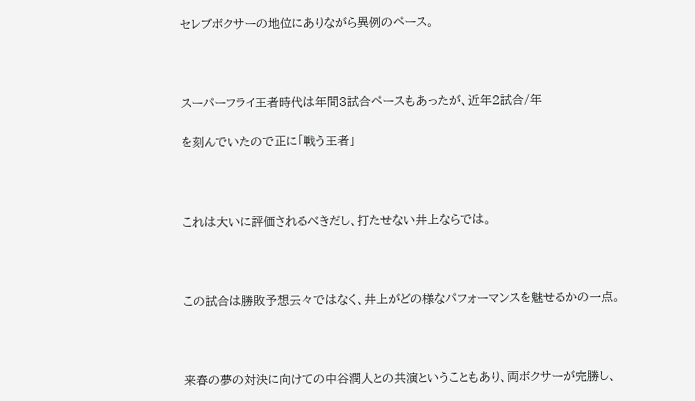セレブボクサーの地位にありながら異例のペース。



スーパーフライ王者時代は年間3試合ペースもあったが、近年2試合/年

を刻んでいたので正に「戦う王者」



これは大いに評価されるべきだし、打たせない井上ならでは。



この試合は勝敗予想云々ではなく、井上がどの様なパフォーマンスを魅せるかの一点。



来春の夢の対決に向けての中谷潤人との共演ということもあり、両ボクサーが完勝し、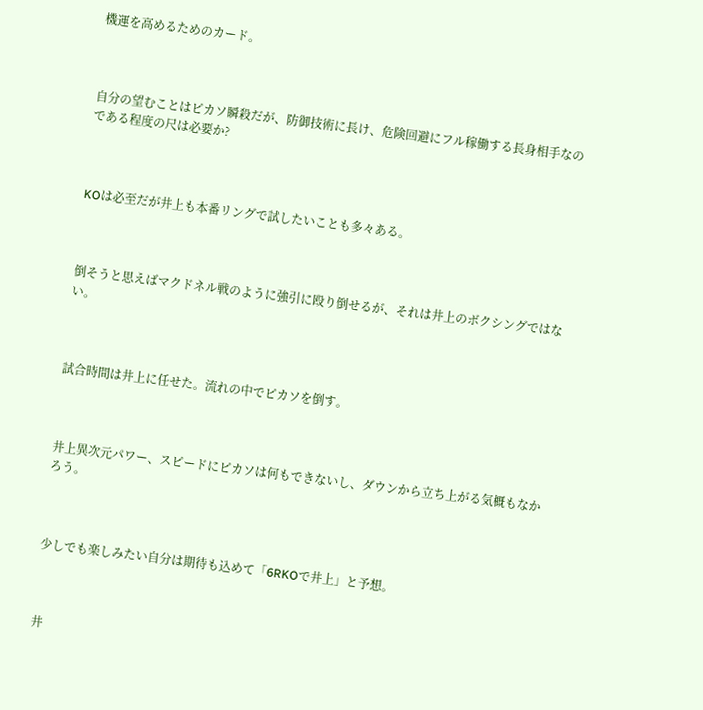機運を高めるためのカード。



自分の望むことはピカソ瞬殺だが、防御技術に長け、危険回避にフル稼働する長身相手なのである程度の尺は必要か?



KOは必至だが井上も本番リングで試したいことも多々ある。



倒そうと思えばマクドネル戦のように強引に殴り倒せるが、それは井上のボクシングではない。



試合時間は井上に任せた。流れの中でピカソを倒す。



井上異次元パワー、スピードにピカソは何もできないし、ダウンから立ち上がる気概もなかろう。



少しでも楽しみたい自分は期待も込めて「6RKOで井上」と予想。



井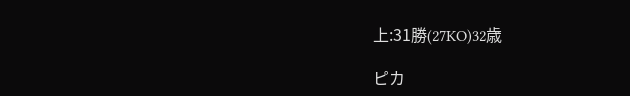上:31勝(27KO)32歳

ピカ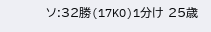ソ:32勝(17KO)1分け 25歳